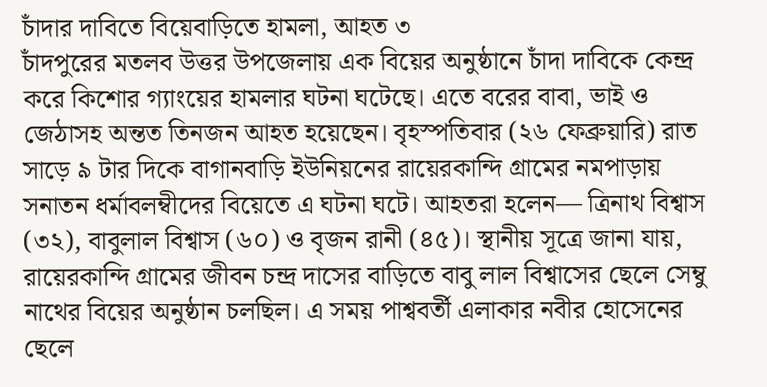চাঁদার দাবিতে বিয়েবাড়িতে হামলা, আহত ৩
চাঁদপুরের মতলব উত্তর উপজেলায় এক বিয়ের অনুষ্ঠানে চাঁদা দাবিকে কেন্দ্র করে কিশোর গ্যাংয়ের হামলার ঘটনা ঘটেছে। এতে বরের বাবা, ভাই ও জেঠাসহ অন্তত তিনজন আহত হয়েছেন। বৃহস্পতিবার (২৬ ফেব্রুয়ারি) রাত সাড়ে ৯ টার দিকে বাগানবাড়ি ইউনিয়নের রায়েরকান্দি গ্রামের নমপাড়ায় সনাতন ধর্মাবলম্বীদের বিয়েতে এ ঘটনা ঘটে। আহতরা হলেন— ত্রিনাথ বিশ্বাস (৩২), বাবুলাল বিশ্বাস (৬০) ও বৃজন রানী (৪৫)। স্থানীয় সূত্রে জানা যায়, রায়েরকান্দি গ্রামের জীবন চন্দ্র দাসের বাড়িতে বাবু লাল বিশ্বাসের ছেলে সেম্বু নাথের বিয়ের অনুষ্ঠান চলছিল। এ সময় পাশ্ববর্তী এলাকার নবীর হোসেনের ছেলে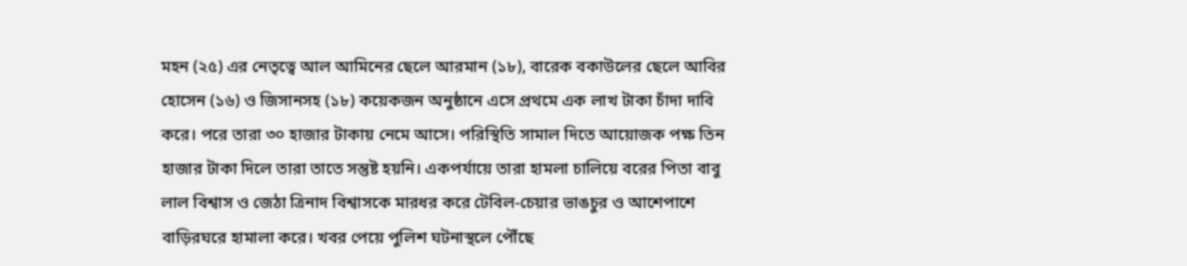মহন (২৫) এর নেতৃত্বে আল আমিনের ছেলে আরমান (১৮), বারেক বকাউলের ছেলে আবির হোসেন (১৬) ও জিসানসহ (১৮) কয়েকজন অনুষ্ঠানে এসে প্রথমে এক লাখ টাকা চাঁদা দাবি করে। পরে তারা ৩০ হাজার টাকায় নেমে আসে। পরিস্থিতি সামাল দিতে আয়োজক পক্ষ তিন হাজার টাকা দিলে তারা তাতে সন্তুষ্ট হয়নি। একপর্যায়ে তারা হামলা চালিয়ে বরের পিতা বাবু লাল বিশ্বাস ও জেঠা ত্রিনাদ বিশ্বাসকে মারধর করে টেবিল-চেয়ার ভাঙচুর ও আশেপাশে বাড়িরঘরে হামালা করে। খবর পেয়ে পুলিশ ঘটনাস্থলে পৌঁছে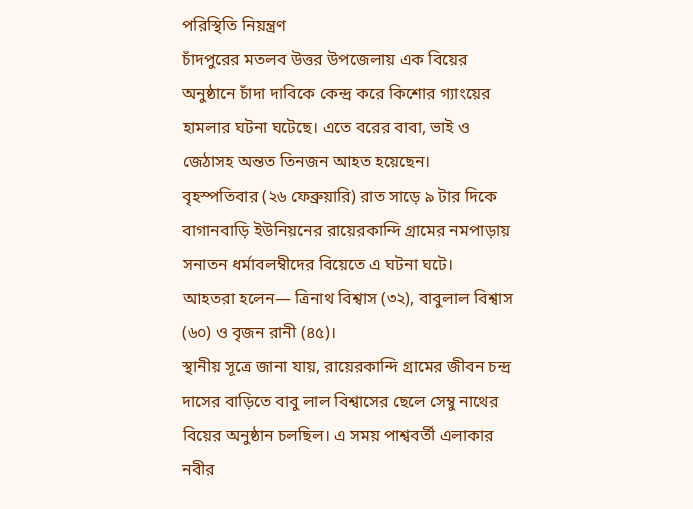পরিস্থিতি নিয়ন্ত্রণ
চাঁদপুরের মতলব উত্তর উপজেলায় এক বিয়ের অনুষ্ঠানে চাঁদা দাবিকে কেন্দ্র করে কিশোর গ্যাংয়ের হামলার ঘটনা ঘটেছে। এতে বরের বাবা, ভাই ও জেঠাসহ অন্তত তিনজন আহত হয়েছেন।
বৃহস্পতিবার (২৬ ফেব্রুয়ারি) রাত সাড়ে ৯ টার দিকে বাগানবাড়ি ইউনিয়নের রায়েরকান্দি গ্রামের নমপাড়ায় সনাতন ধর্মাবলম্বীদের বিয়েতে এ ঘটনা ঘটে।
আহতরা হলেন— ত্রিনাথ বিশ্বাস (৩২), বাবুলাল বিশ্বাস (৬০) ও বৃজন রানী (৪৫)।
স্থানীয় সূত্রে জানা যায়, রায়েরকান্দি গ্রামের জীবন চন্দ্র দাসের বাড়িতে বাবু লাল বিশ্বাসের ছেলে সেম্বু নাথের বিয়ের অনুষ্ঠান চলছিল। এ সময় পাশ্ববর্তী এলাকার নবীর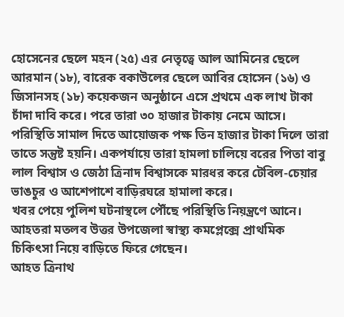হোসেনের ছেলে মহন (২৫) এর নেতৃত্বে আল আমিনের ছেলে আরমান (১৮), বারেক বকাউলের ছেলে আবির হোসেন (১৬) ও জিসানসহ (১৮) কয়েকজন অনুষ্ঠানে এসে প্রথমে এক লাখ টাকা চাঁদা দাবি করে। পরে তারা ৩০ হাজার টাকায় নেমে আসে। পরিস্থিতি সামাল দিতে আয়োজক পক্ষ তিন হাজার টাকা দিলে তারা তাতে সন্তুষ্ট হয়নি। একপর্যায়ে তারা হামলা চালিয়ে বরের পিতা বাবু লাল বিশ্বাস ও জেঠা ত্রিনাদ বিশ্বাসকে মারধর করে টেবিল-চেয়ার ভাঙচুর ও আশেপাশে বাড়িরঘরে হামালা করে।
খবর পেয়ে পুলিশ ঘটনাস্থলে পৌঁছে পরিস্থিতি নিয়ন্ত্রণে আনে। আহতরা মতলব উত্তর উপজেলা স্বাস্থ্য কমপ্লেক্সে প্রাথমিক চিকিৎসা নিয়ে বাড়িতে ফিরে গেছেন।
আহত ত্রিনাথ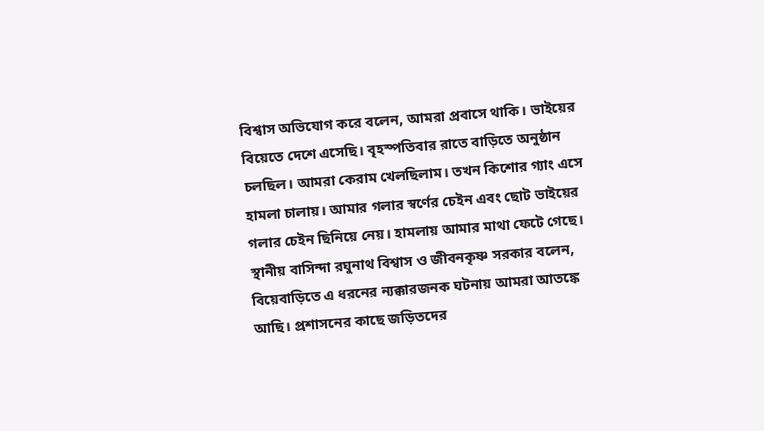বিশ্বাস অভিযোগ করে বলেন, আমরা প্রবাসে থাকি। ভাইয়ের বিয়েতে দেশে এসেছি। বৃহস্পতিবার রাতে বাড়িতে অনুষ্ঠান চলছিল। আমরা কেরাম খেলছিলাম। তখন কিশোর গ্যাং এসে হামলা চালায়। আমার গলার স্বর্ণের চেইন এবং ছোট ভাইয়ের গলার চেইন ছিনিয়ে নেয়। হামলায় আমার মাথা ফেটে গেছে।
স্থানীয় বাসিন্দা রঘুনাথ বিশ্বাস ও জীবনকৃষ্ণ সরকার বলেন, বিয়েবাড়িতে এ ধরনের ন্যক্কারজনক ঘটনায় আমরা আতঙ্কে আছি। প্রশাসনের কাছে জড়িতদের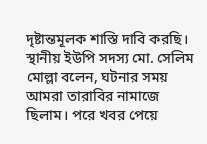দৃষ্টান্তমূলক শাস্তি দাবি করছি।
স্থানীয় ইউপি সদস্য মো. সেলিম মোল্লা বলেন, ঘটনার সময় আমরা তারাবির নামাজে ছিলাম। পরে খবর পেয়ে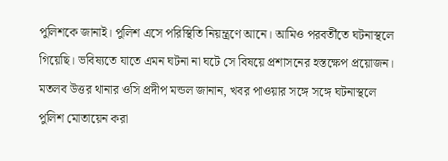পুলিশকে জানাই। পুলিশ এসে পরিস্থিতি নিয়ন্ত্রণে আনে। আমিও পরবর্তীতে ঘটনাস্থলে গিয়েছি। ভবিষ্যতে যাতে এমন ঘটনা না ঘটে সে বিষয়ে প্রশাসনের হস্তক্ষেপ প্রয়োজন।
মতলব উত্তর থানার ওসি প্রদীপ মন্ডল জানান, খবর পাওয়ার সঙ্গে সঙ্গে ঘটনাস্থলে পুলিশ মোতায়েন করা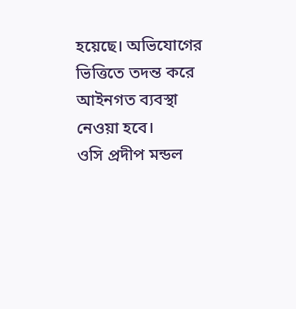হয়েছে। অভিযোগের ভিত্তিতে তদন্ত করে আইনগত ব্যবস্থা নেওয়া হবে।
ওসি প্রদীপ মন্ডল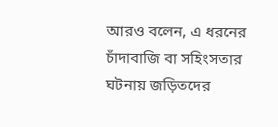আরও বলেন, এ ধরনের চাঁদাবাজি বা সহিংসতার ঘটনায় জড়িতদের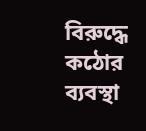বিরুদ্ধে কঠোর ব্যবস্থা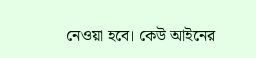নেওয়া হবে। কেউ আইনের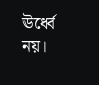ঊর্ধ্বে নয়।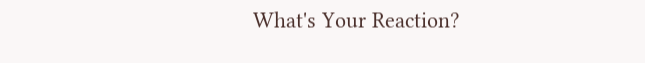What's Your Reaction?